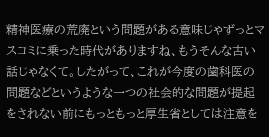精神医療の荒廃という問題がある意味じゃずっとマスコミに乗った時代がありますね、もうそんな古い話じゃなくて。したがって、これが今度の歯科医の問題などというような一つの社会的な問題が提起をされない前にもっともっと厚生省としては注意を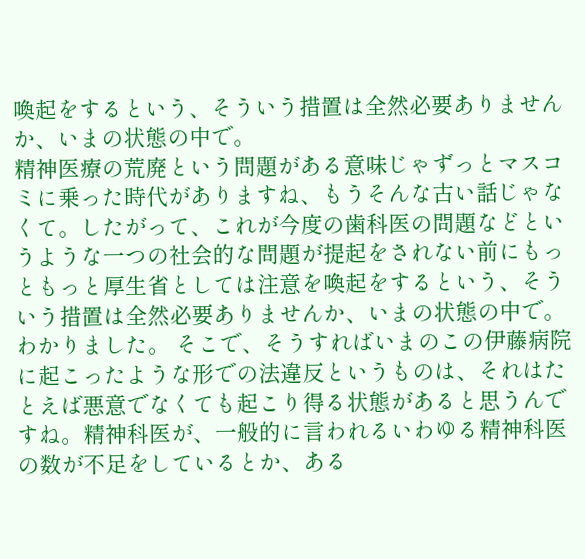喚起をするという、そういう措置は全然必要ありませんか、いまの状態の中で。
精神医療の荒廃という問題がある意味じゃずっとマスコミに乗った時代がありますね、もうそんな古い話じゃなくて。したがって、これが今度の歯科医の問題などというような一つの社会的な問題が提起をされない前にもっともっと厚生省としては注意を喚起をするという、そういう措置は全然必要ありませんか、いまの状態の中で。
わかりました。 そこで、そうすればいまのこの伊藤病院に起こったような形での法違反というものは、それはたとえば悪意でなくても起こり得る状態があると思うんですね。精神科医が、一般的に言われるいわゆる精神科医の数が不足をしているとか、ある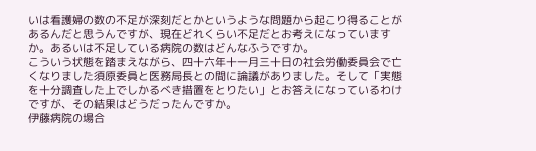いは看護婦の数の不足が深刻だとかというような問題から起こり得ることがあるんだと思うんですが、現在どれくらい不足だとお考えになっていますか。あるいは不足している病院の数はどんなふうですか。
こういう状態を踏まえながら、四十六年十一月三十日の社会労働委員会で亡くなりました須原委員と医務局長との間に論議がありました。そして「実態を十分調査した上でしかるべき措置をとりたい」とお答えになっているわけですが、その結果はどうだったんですか。
伊藤病院の場合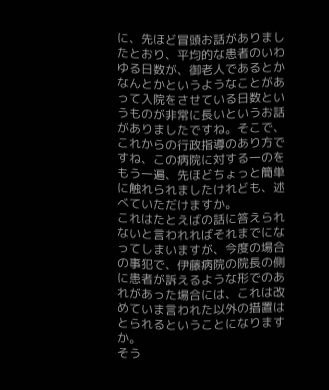に、先ほど冒頭お話がありましたとおり、平均的な患者のいわゆる日数が、御老人であるとかなんとかというようなことがあって入院をさせている日数というものが非常に長いというお話がありましたですね。そこで、これからの行政指導のあり方ですね、この病院に対する一のをもう一遍、先ほどちょっと簡単に触れられましたけれども、述べていただけますか。
これはたとえばの話に答えられないと言われればそれまでになってしまいますが、今度の場合の事犯で、伊藤病院の院長の側に患者が訴えるような形でのあれがあった場合には、これは改めていま言われた以外の措置はとられるということになりますか。
そう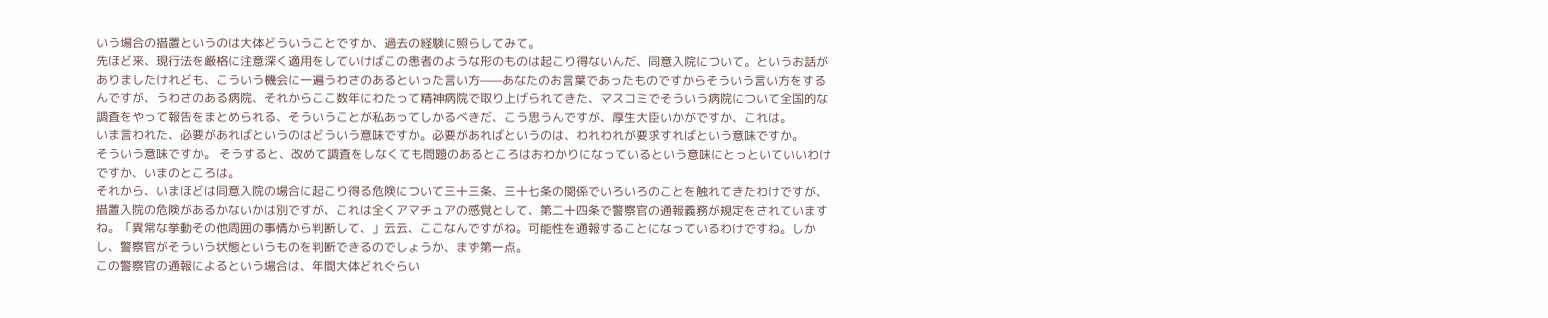いう場合の措置というのは大体どういうことですか、過去の経験に照らしてみて。
先ほど来、現行法を厳格に注意深く適用をしていけばこの患者のような形のものは起こり得ないんだ、同意入院について。というお話がありましたけれども、こういう機会に一遍うわさのあるといった言い方——あなたのお言葉であったものですからそういう言い方をするんですが、うわさのある病院、それからここ数年にわたって精神病院で取り上げられてきた、マスコミでそういう病院について全国的な調査をやって報告をまとめられる、そういうことが私あってしかるべきだ、こう思うんですが、厚生大臣いかがですか、これは。
いま言われた、必要があればというのはどういう意味ですか。必要があればというのは、われわれが要求すればという意味ですか。
そういう意味ですか。 そうすると、改めて調査をしなくても問題のあるところはおわかりになっているという意味にとっといていいわけですか、いまのところは。
それから、いまほどは同意入院の場合に起こり得る危険について三十三条、三十七条の関係でいろいろのことを触れてきたわけですが、措置入院の危険があるかないかは別ですが、これは全くアマチュアの感覚として、第二十四条で警察官の通報義務が規定をされていますね。「異常な挙動その他周囲の事情から判断して、」云云、ここなんですがね。可能性を通報することになっているわけですね。しかし、警察官がそういう状態というものを判断できるのでしょうか、まず第一点。
この警察官の通報によるという場合は、年間大体どれぐらい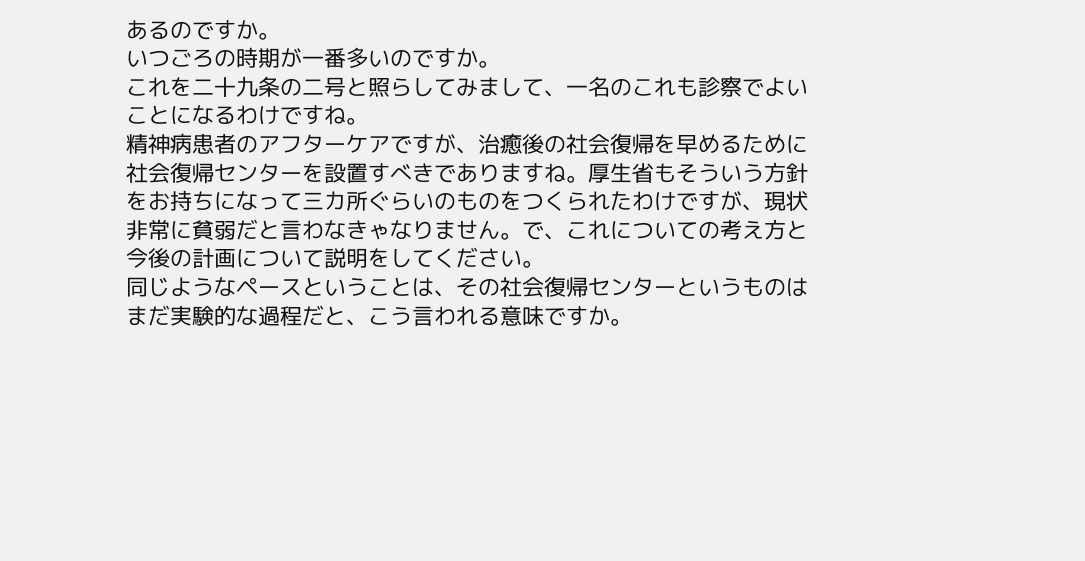あるのですか。
いつごろの時期が一番多いのですか。
これを二十九条の二号と照らしてみまして、一名のこれも診察でよいことになるわけですね。
精神病患者のアフターケアですが、治癒後の社会復帰を早めるために社会復帰センターを設置すべきでありますね。厚生省もそういう方針をお持ちになって三カ所ぐらいのものをつくられたわけですが、現状非常に貧弱だと言わなきゃなりません。で、これについての考え方と今後の計画について説明をしてください。
同じようなペースということは、その社会復帰センターというものはまだ実験的な過程だと、こう言われる意味ですか。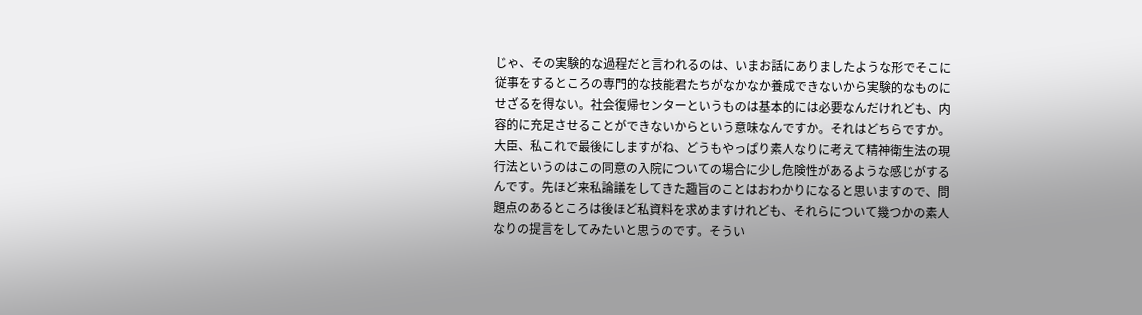じゃ、その実験的な過程だと言われるのは、いまお話にありましたような形でそこに従事をするところの専門的な技能君たちがなかなか養成できないから実験的なものにせざるを得ない。社会復帰センターというものは基本的には必要なんだけれども、内容的に充足させることができないからという意味なんですか。それはどちらですか。
大臣、私これで最後にしますがね、どうもやっぱり素人なりに考えて精神衛生法の現行法というのはこの同意の入院についての場合に少し危険性があるような感じがするんです。先ほど来私論議をしてきた趣旨のことはおわかりになると思いますので、問題点のあるところは後ほど私資料を求めますけれども、それらについて幾つかの素人なりの提言をしてみたいと思うのです。そうい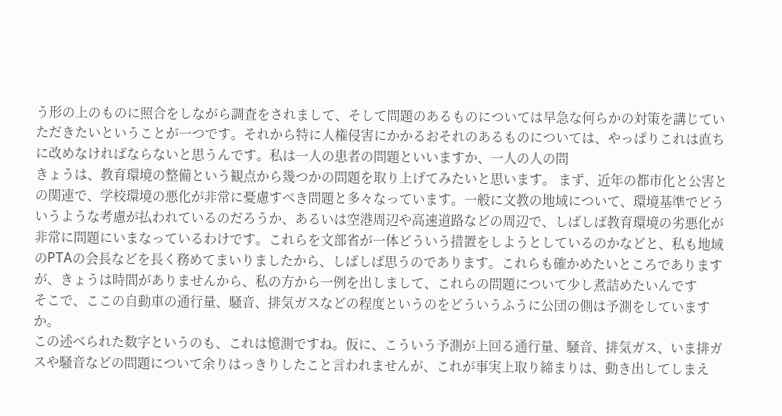う形の上のものに照合をしながら調査をされまして、そして問題のあるものについては早急な何らかの対策を講じていただきたいということが一つです。それから特に人権侵害にかかるおそれのあるものについては、やっぱりこれは直ちに改めなければならないと思うんです。私は一人の患者の問題といいますか、一人の人の問
きょうは、教育環境の整備という観点から幾つかの問題を取り上げてみたいと思います。 まず、近年の都市化と公害との関連で、学校環境の悪化が非常に憂慮すべき問題と多々なっています。一般に文教の地域について、環境基準でどういうような考慮が払われているのだろうか、あるいは空港周辺や高速道路などの周辺で、しばしば教育環境の劣悪化が非常に問題にいまなっているわけです。これらを文部省が一体どういう措置をしようとしているのかなどと、私も地域のPTAの会長などを長く務めてまいりましたから、しばしば思うのであります。これらも確かめたいところでありますが、きょうは時間がありませんから、私の方から一例を出しまして、これらの問題について少し煮詰めたいんです
そこで、ここの自動車の通行量、騒音、排気ガスなどの程度というのをどういうふうに公団の側は予測をしていますか。
この述べられた数字というのも、これは憶測ですね。仮に、こういう予測が上回る通行量、騒音、排気ガス、いま排ガスや騒音などの問題について余りはっきりしたこと言われませんが、これが事実上取り締まりは、動き出してしまえ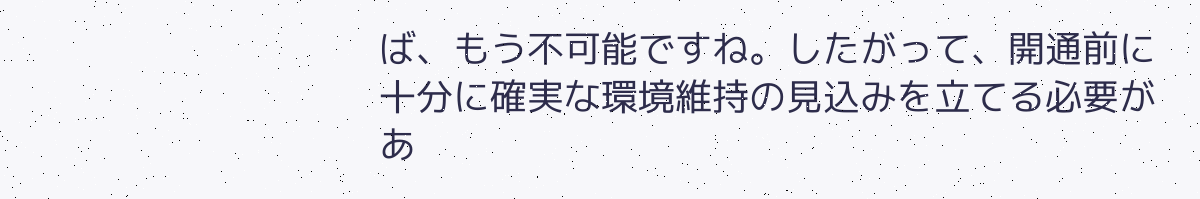ば、もう不可能ですね。したがって、開通前に十分に確実な環境維持の見込みを立てる必要があ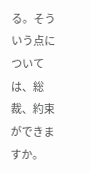る。そういう点については、総裁、約束ができますか。